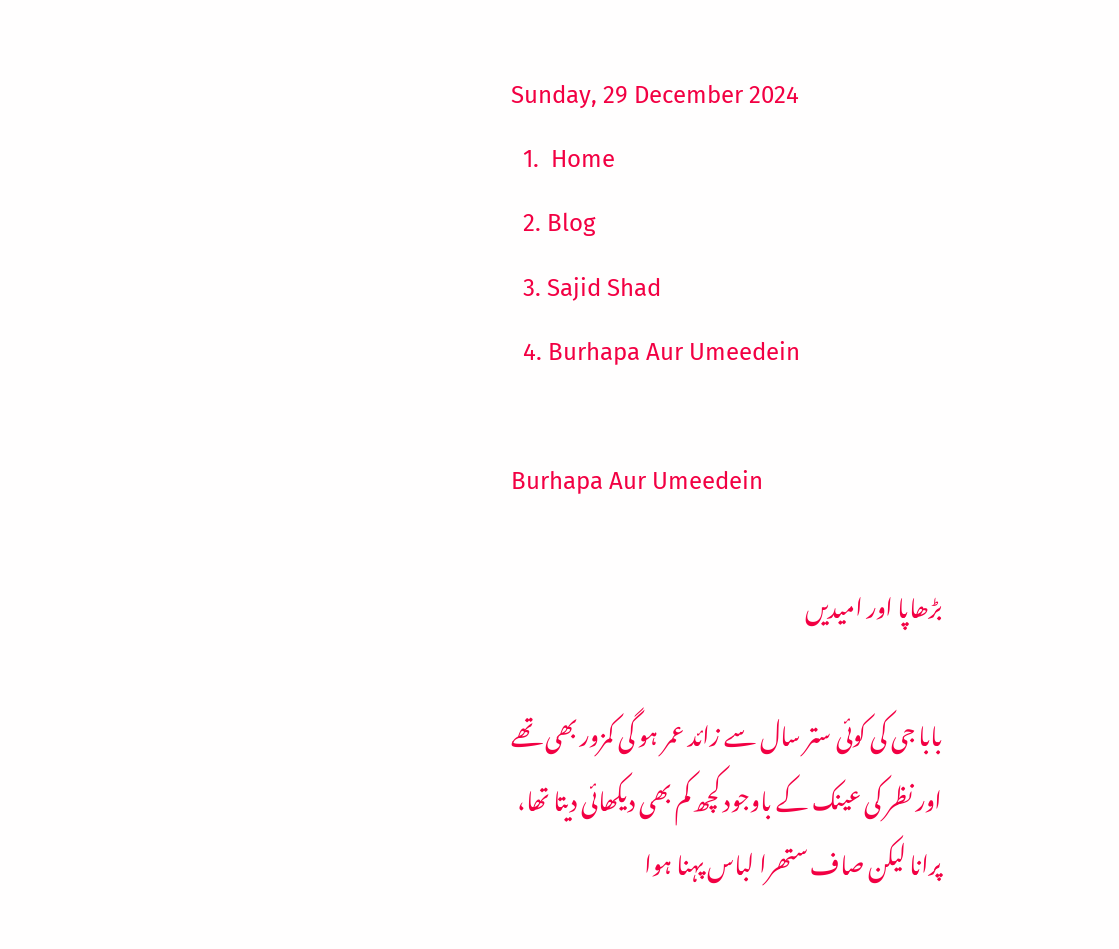Sunday, 29 December 2024
  1.  Home
  2. Blog
  3. Sajid Shad
  4. Burhapa Aur Umeedein

Burhapa Aur Umeedein

بڑھاپا اور امیدیں

بابا جی کی کوئی ستر سال سے زائد عمر ہو گی کمزور بھی تھے اور نظر کی عینک کے باوجود کچھ کم بھی دیکھائی دیتا تھا، پرانا لیکن صاف ستھرا لباس پہنا ہوا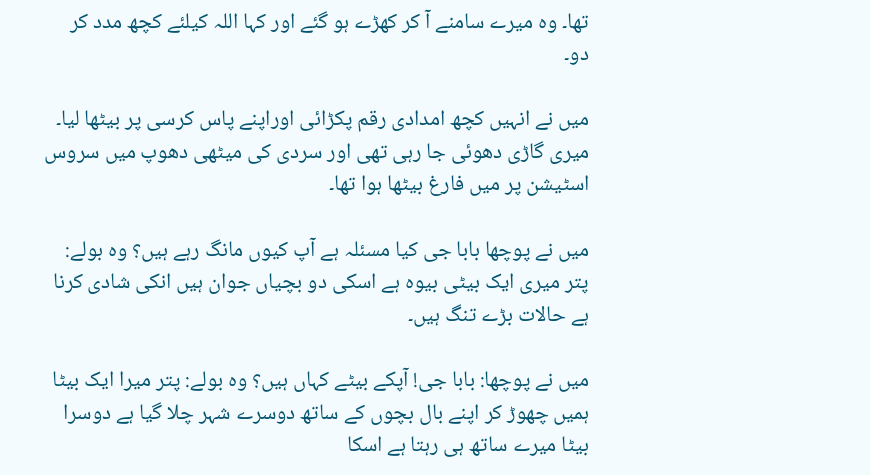تھا۔ وہ میرے سامنے آ کر کھڑے ہو گئے اور کہا اللہ کیلئے کچھ مدد کر دو۔

میں نے انہیں کچھ امدادی رقم پکڑائی اوراپنے پاس کرسی پر بیٹھا لیا۔ میری گاڑی دھوئی جا رہی تھی اور سردی کی میٹھی دھوپ میں سروس اسٹیشن پر میں فارغ بیٹھا ہوا تھا۔

میں نے پوچھا بابا جی کیا مسئلہ ہے آپ کیوں مانگ رہے ہیں؟ وہ بولے: پتر میری ایک بیٹی بیوہ ہے اسکی دو بچیاں جوان ہیں انکی شادی کرنا ہے حالات بڑے تنگ ہیں۔

میں نے پوچھا: بابا جی! آپکے بیٹے کہاں ہیں؟ وہ بولے: پتر میرا ایک بیٹا ہمیں چھوڑ کر اپنے بال بچوں کے ساتھ دوسرے شہر چلا گیا ہے دوسرا بیٹا میرے ساتھ ہی رہتا ہے اسکا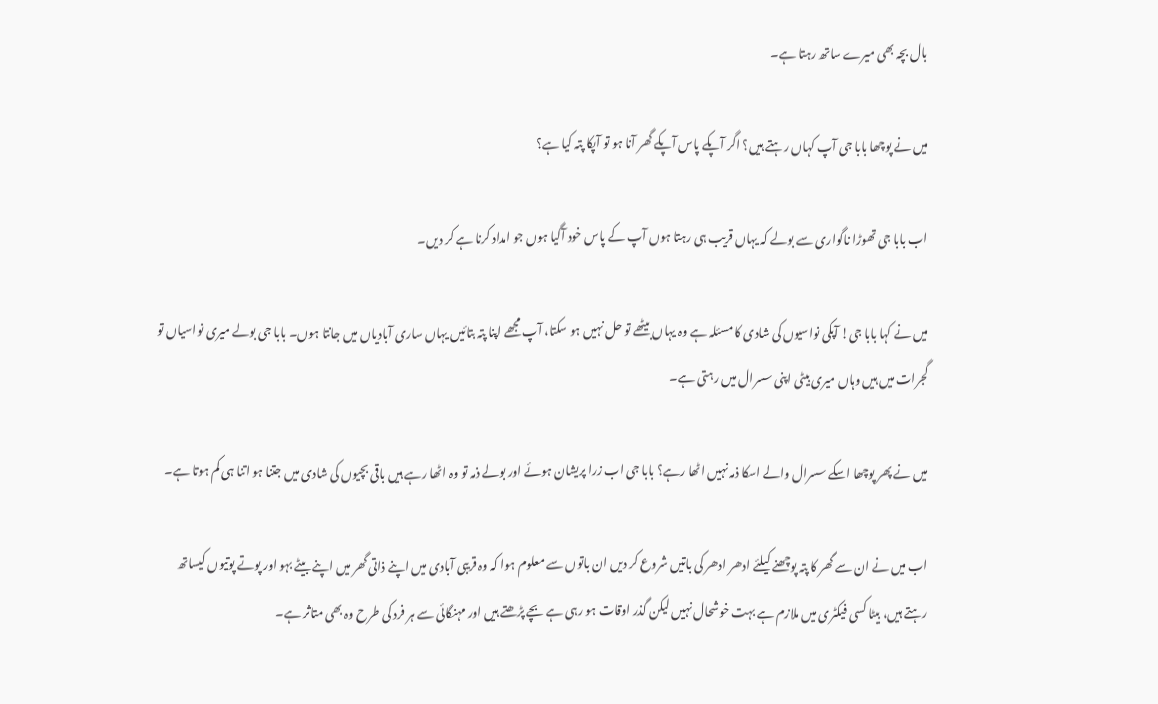بال بچہ بھی میرے ساتھ رہتا ہے۔

میں نے پوچھا بابا جی آپ کہاں رہتے ہیں؟ اگر آپکے پاس آپکے گھر آنا ہو تو آپکا پتہ کیا ہے؟

اب بابا جی تھوڑا ناگواری سے بولے کہ یہاں قریب ہی رہتا ہوں آپ کے پاس خود آگیا ہوں جو امداد کرنا ہے کر دیں۔

میں نے کہا بابا جی! آپکی نواسیوں کی شادی کا مسئلہ ہے وہ یہاں بیٹھے تو حل نہیں ہو سکتا، آپ مجھے اپنا پتہ بتائیں یہاں ساری آبادیاں میں جانتا ہوں۔ بابا جی بولے میری نواسیاں تو گجرات میں ہیں وہاں میری بیٹی اپنی سسرال میں رہتی ہے۔

میں نے پھر پوچھا اسکے سسرال والے اسکا ذمہ نہیں اٹھا رہے؟ بابا جی اب زرا پریشان ہوئے اور بولے ذمہ تو وہ اٹھا رہے ہیں باقی بچیوں کی شادی میں جتنا ہو اتنا ہی کم ہوتا ہے۔

اب میں نے ان سے گھر کا پتہ پوچھنے کیلئے ادھر ادھر کی باتیں شروع کر دیں ان باتوں سے معلوم ہوا کہ وہ قریبی آبادی میں اپنے ذاتی گھر میں اپنے بیٹے بہو اور پوتے پوتیوں کیساتھ رہتے ہیں، بیٹا کسی فیکٹری میں ملازم ہے بہت خوشحال نہیں لیکن گذر اوقات ہو رہی ہے بچے پڑھتے ہیں اور مہنگائی سے ہر فرد کی طرح وہ بھی متاثر ہے۔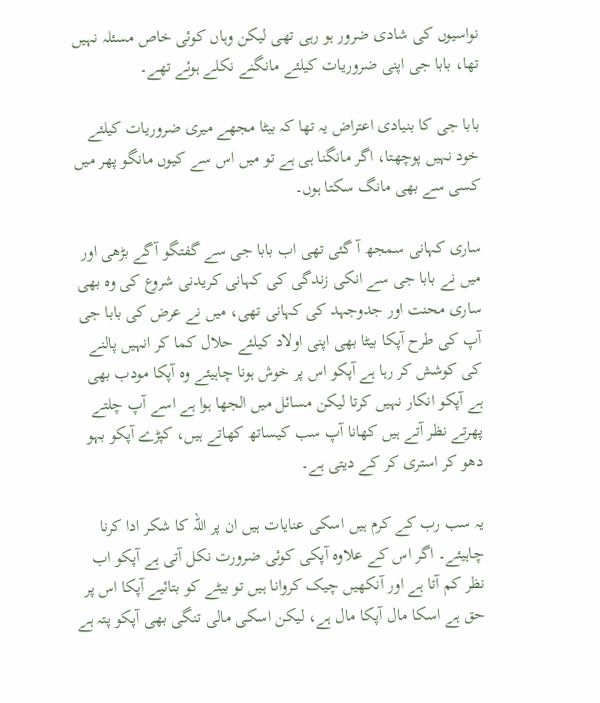نواسیوں کی شادی ضرور ہو رہی تھی لیکن وہاں کوئی خاص مسئلہ نہیں تھا، بابا جی اپنی ضروریات کیلئے مانگنے نکلے ہوئے تھے۔

بابا جی کا بنیادی اعتراض یہ تھا کہ بیٹا مجھے میری ضروریات کیلئے خود نہیں پوچھتا، اگر مانگنا ہی ہے تو میں اس سے کیوں مانگو پھر میں کسی سے بھی مانگ سکتا ہوں۔

ساری کہانی سمجھ آ گئی تھی اب بابا جی سے گفتگو آگے بڑھی اور میں نے بابا جی سے انکی زندگی کی کہانی کریدنی شروع کی وہ بھی ساری محنت اور جدوجہد کی کہانی تھی، میں نے عرض کی بابا جی آپ کی طرح آپکا بیٹا بھی اپنی اولاد کیلئے حلال کما کر انہیں پالنے کی کوشش کر رہا ہے آپکو اس پر خوش ہونا چاہیئے وہ آپکا مودب بھی ہے آپکو انکار نہیں کرتا لیکن مسائل میں الجھا ہوا ہے اسے آپ چلتے پھرتے نظر آتے ہیں کھانا آپ سب کیساتھ کھاتے ہیں، کپڑے آپکو بہو دھو کر استری کر کے دیتی ہے۔

یہ سب رب کے کرم ہیں اسکی عنایات ہیں ان پر اللہ کا شکر ادا کرنا چاہیئے۔ اگر اس کے علاوہ آپکی کوئی ضرورت نکل آتی ہے آپکو اب نظر کم آتا ہے اور آنکھیں چیک کروانا ہیں تو بیٹے کو بتائیے آپکا اس پر حق ہے اسکا مال آپکا مال ہے، لیکن اسکی مالی تنگی بھی آپکو پتہ ہے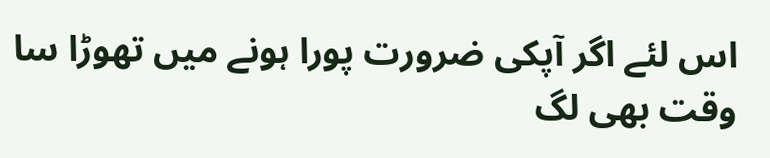اس لئے اگر آپکی ضرورت پورا ہونے میں تھوڑا سا وقت بھی لگ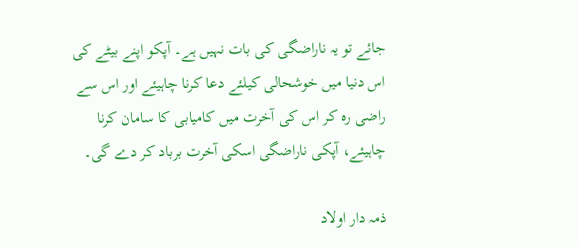جائے تو یہ ناراضگی کی بات نہیں ہے۔ آپکو اپنے بیٹے کی اس دنیا میں خوشحالی کیلئے دعا کرنا چاہیئے اور اس سے راضی رہ کر اس کی آخرت میں کامیابی کا سامان کرنا چاہیئے، آپکی ناراضگی اسکی آخرت برباد کر دے گی۔

ذمہ دار اولاد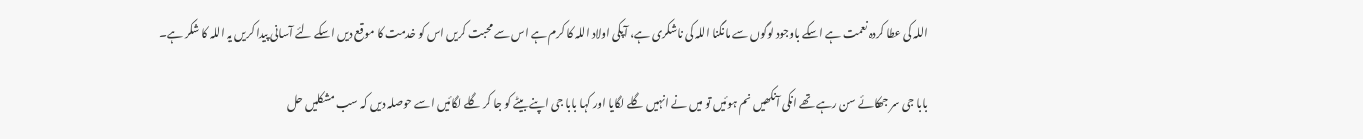اللہ کی عطا کردہ نعمت ہے اسکے باوجود لوگوں سے مانگنا اللہ کی ناشکری ہے، آپکی اولاد اللہ کا کرم ہے اس سے محبت کریں اس کو خدمت کا موقع دیں اسکے لئے آسانی پیدا کریں یہ اللہ کا شکر ہے۔

بابا جی سر جھکائے سن رہے تھے انکی آنکھیں نم ہوئیں تو میں نے انہیں گلے لگایا اور کہا بابا جی اپنے بیٹے کو جا کر گلے لگائیں اسے حوصلہ دیں کہ سب مشکلیں حل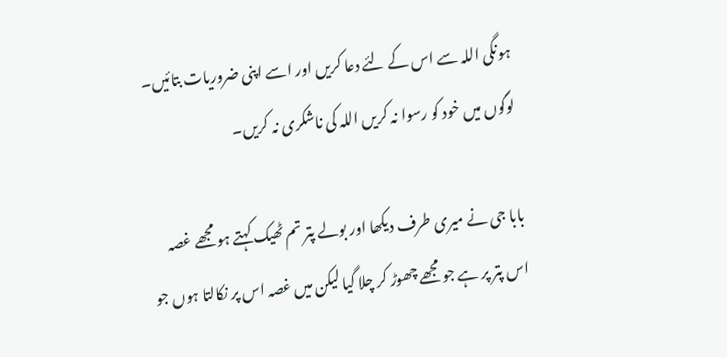ہونگی اللہ سے اس کے لئے دعا کریں اور اسے اپنی ضروریات بتائیں۔ لوگوں میں خود کو رسوا نہ کریں اللہ کی ناشکری نہ کریں۔

بابا جی نے میری طرف دیکھا اور بولے پتر تم ٹھیک کہتے ہو مجھے غصہ اس پتر پر ہے جو مجھے چھوڑ کر چلا گیا لیکن میں غصہ اس پر نکالتا ہوں جو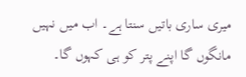میری ساری باتیں سنتا ہے۔ اب میں نہیں مانگوں گا اپنے پتر کو ہی کہوں گا۔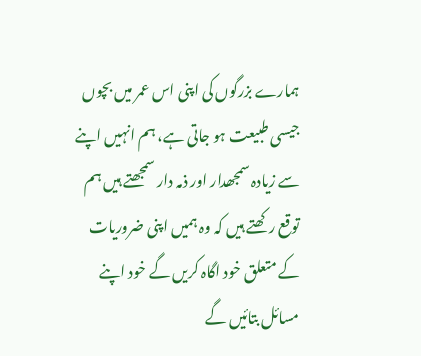ہمارے بزرگوں کی اپنی اس عمر میں بچوں جیسی طبیعت ہو جاتی ہے، ہم انہیں اپنے سے زیادہ سمجھدار اور ذمہ دار سمجھتے ہیں ہم توقع رکھتے ہیں کہ وہ ہمیں اپنی ضروریات کے متعلق خود اگاہ کریں گے خود اپنے مسائل بتائیں گے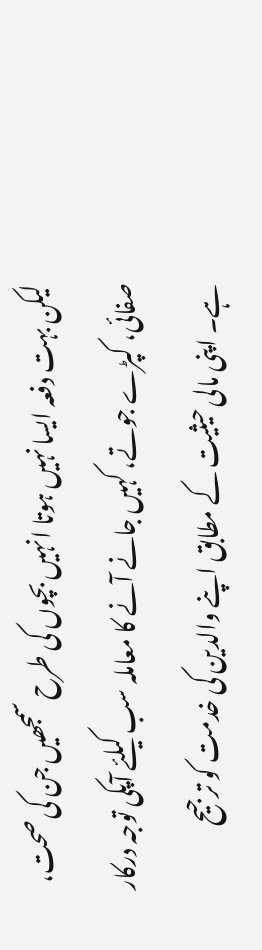لیکن بہت دفعہ ایسا نہیں ہوتا انہیں بچوں کی طرح سمجھیں جن کی صحت، صفائی، کپڑے جوتے، کہیں جانے آنے کا معاملہ سب کیلئے آپکی توجہ درکار ہے۔ اپنی مالی حیثیت کے مطابق اپنے والدین کی خدمت کو ترجیح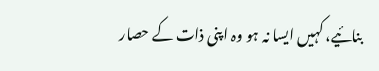بنائیے، کہیں ایسا نہ ہو وہ اپنی ذات کے حصار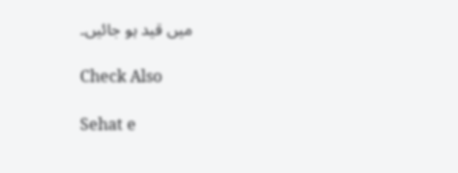میں قید ہو جائیں۔

Check Also

Sehat e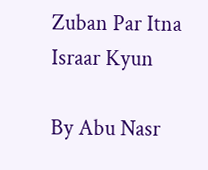Zuban Par Itna Israar Kyun

By Abu Nasr